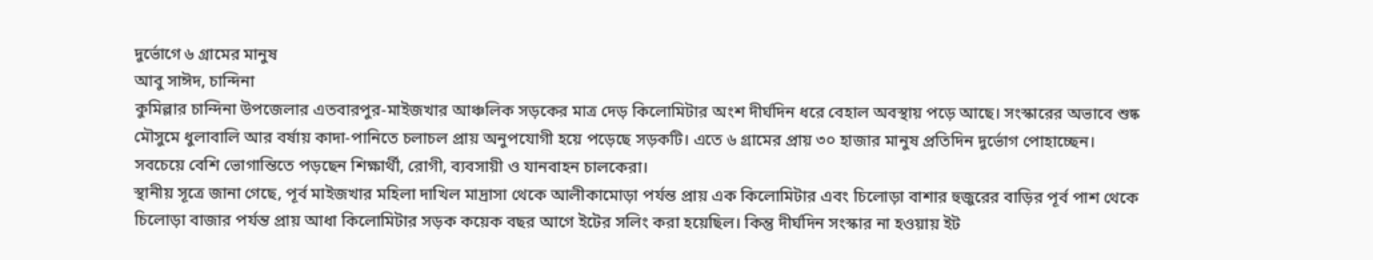দুর্ভোগে ৬ গ্রামের মানুষ
আবু সাঈদ, চান্দিনা
কুমিল্লার চান্দিনা উপজেলার এতবারপুর-মাইজখার আঞ্চলিক সড়কের মাত্র দেড় কিলোমিটার অংশ দীর্ঘদিন ধরে বেহাল অবস্থায় পড়ে আছে। সংস্কারের অভাবে শুষ্ক মৌসুমে ধুলাবালি আর বর্ষায় কাদা-পানিতে চলাচল প্রায় অনুপযোগী হয়ে পড়েছে সড়কটি। এতে ৬ গ্রামের প্রায় ৩০ হাজার মানুষ প্রতিদিন দুর্ভোগ পোহাচ্ছেন। সবচেয়ে বেশি ভোগান্তিতে পড়ছেন শিক্ষার্থী, রোগী, ব্যবসায়ী ও যানবাহন চালকেরা।
স্থানীয় সূত্রে জানা গেছে, পূর্ব মাইজখার মহিলা দাখিল মাদ্রাসা থেকে আলীকামোড়া পর্যন্ত প্রায় এক কিলোমিটার এবং চিলোড়া বাশার হুজুরের বাড়ির পূর্ব পাশ থেকে চিলোড়া বাজার পর্যন্ত প্রায় আধা কিলোমিটার সড়ক কয়েক বছর আগে ইটের সলিং করা হয়েছিল। কিন্তু দীর্ঘদিন সংস্কার না হওয়ায় ইট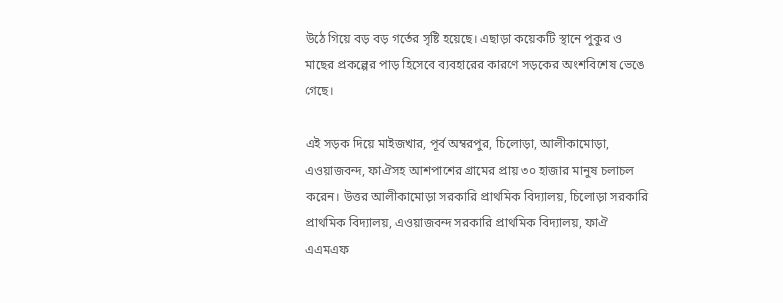উঠে গিয়ে বড় বড় গর্তের সৃষ্টি হয়েছে। এছাড়া কয়েকটি স্থানে পুকুর ও মাছের প্রকল্পের পাড় হিসেবে ব্যবহারের কারণে সড়কের অংশবিশেষ ভেঙে গেছে।

এই সড়ক দিয়ে মাইজখার, পূর্ব অম্বরপুর, চিলোড়া, আলীকামোড়া, এওয়াজবন্দ, ফাঐসহ আশপাশের গ্রামের প্রায় ৩০ হাজার মানুষ চলাচল করেন। উত্তর আলীকামোড়া সরকারি প্রাথমিক বিদ্যালয়, চিলোড়া সরকারি প্রাথমিক বিদ্যালয়, এওয়াজবন্দ সরকারি প্রাথমিক বিদ্যালয়, ফাঐ এএমএফ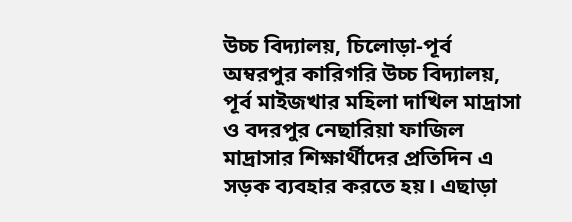উচ্চ বিদ্যালয়, চিলোড়া-পূর্ব অম্বরপুর কারিগরি উচ্চ বিদ্যালয়, পূর্ব মাইজখার মহিলা দাখিল মাদ্রাসা ও বদরপুর নেছারিয়া ফাজিল মাদ্রাসার শিক্ষার্থীদের প্রতিদিন এ সড়ক ব্যবহার করতে হয়। এছাড়া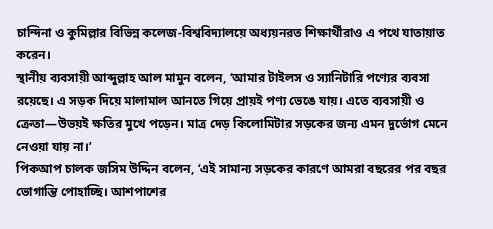চান্দিনা ও কুমিল্লার বিভিন্ন কলেজ-বিশ্ববিদ্যালয়ে অধ্যয়নরত শিক্ষার্থীরাও এ পথে যাতায়াত করেন।
স্থানীয় ব্যবসায়ী আব্দুল্লাহ আল মামুন বলেন, ‘আমার টাইলস ও স্যানিটারি পণ্যের ব্যবসা রয়েছে। এ সড়ক দিয়ে মালামাল আনতে গিয়ে প্রায়ই পণ্য ভেঙে যায়। এতে ব্যবসায়ী ও ক্রেতা—উভয়ই ক্ষতির মুখে পড়েন। মাত্র দেড় কিলোমিটার সড়কের জন্য এমন দুর্ভোগ মেনে নেওয়া যায় না।’
পিকআপ চালক জসিম উদ্দিন বলেন, ‘এই সামান্য সড়কের কারণে আমরা বছরের পর বছর ভোগান্তি পোহাচ্ছি। আশপাশের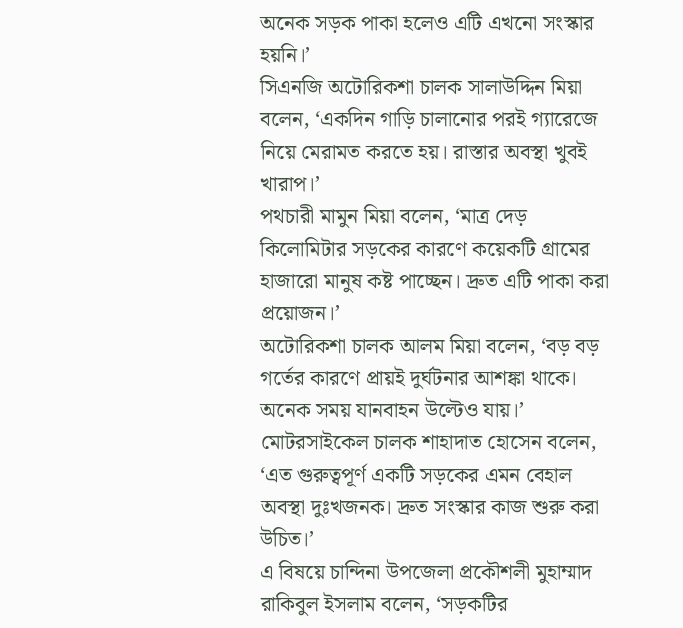অনেক সড়ক পাকা হলেও এটি এখনো সংস্কার হয়নি।’
সিএনজি অটোরিকশা চালক সালাউদ্দিন মিয়া বলেন, ‘একদিন গাড়ি চালানোর পরই গ্যারেজে নিয়ে মেরামত করতে হয়। রাস্তার অবস্থা খুবই খারাপ।’
পথচারী মামুন মিয়া বলেন, ‘মাত্র দেড় কিলোমিটার সড়কের কারণে কয়েকটি গ্রামের হাজারো মানুষ কষ্ট পাচ্ছেন। দ্রুত এটি পাকা করা প্রয়োজন।’
অটোরিকশা চালক আলম মিয়া বলেন, ‘বড় বড় গর্তের কারণে প্রায়ই দুর্ঘটনার আশঙ্কা থাকে। অনেক সময় যানবাহন উল্টেও যায়।’
মোটরসাইকেল চালক শাহাদাত হোসেন বলেন, ‘এত গুরুত্বপূর্ণ একটি সড়কের এমন বেহাল অবস্থা দুঃখজনক। দ্রুত সংস্কার কাজ শুরু করা উচিত।’
এ বিষয়ে চান্দিনা উপজেলা প্রকৌশলী মুহাম্মাদ রাকিবুল ইসলাম বলেন, ‘সড়কটির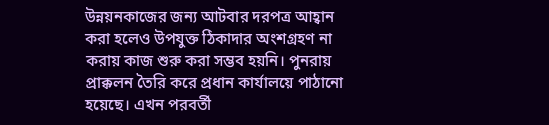উন্নয়নকাজের জন্য আটবার দরপত্র আহ্বান করা হলেও উপযুক্ত ঠিকাদার অংশগ্রহণ না করায় কাজ শুরু করা সম্ভব হয়নি। পুনরায় প্রাক্কলন তৈরি করে প্রধান কার্যালয়ে পাঠানো হয়েছে। এখন পরবর্তী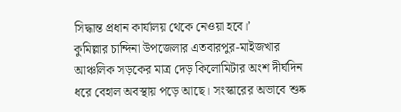সিদ্ধান্ত প্রধান কার্যালয় থেকে নেওয়া হবে।’
কুমিল্লার চান্দিনা উপজেলার এতবারপুর-মাইজখার আঞ্চলিক সড়কের মাত্র দেড় কিলোমিটার অংশ দীর্ঘদিন ধরে বেহাল অবস্থায় পড়ে আছে। সংস্কারের অভাবে শুষ্ক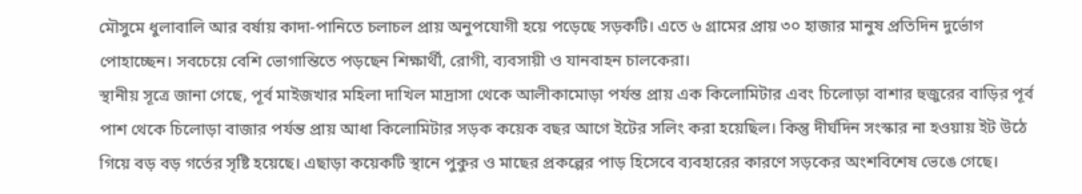মৌসুমে ধুলাবালি আর বর্ষায় কাদা-পানিতে চলাচল প্রায় অনুপযোগী হয়ে পড়েছে সড়কটি। এতে ৬ গ্রামের প্রায় ৩০ হাজার মানুষ প্রতিদিন দুর্ভোগ পোহাচ্ছেন। সবচেয়ে বেশি ভোগান্তিতে পড়ছেন শিক্ষার্থী, রোগী, ব্যবসায়ী ও যানবাহন চালকেরা।
স্থানীয় সূত্রে জানা গেছে, পূর্ব মাইজখার মহিলা দাখিল মাদ্রাসা থেকে আলীকামোড়া পর্যন্ত প্রায় এক কিলোমিটার এবং চিলোড়া বাশার হুজুরের বাড়ির পূর্ব পাশ থেকে চিলোড়া বাজার পর্যন্ত প্রায় আধা কিলোমিটার সড়ক কয়েক বছর আগে ইটের সলিং করা হয়েছিল। কিন্তু দীর্ঘদিন সংস্কার না হওয়ায় ইট উঠে গিয়ে বড় বড় গর্তের সৃষ্টি হয়েছে। এছাড়া কয়েকটি স্থানে পুকুর ও মাছের প্রকল্পের পাড় হিসেবে ব্যবহারের কারণে সড়কের অংশবিশেষ ভেঙে গেছে।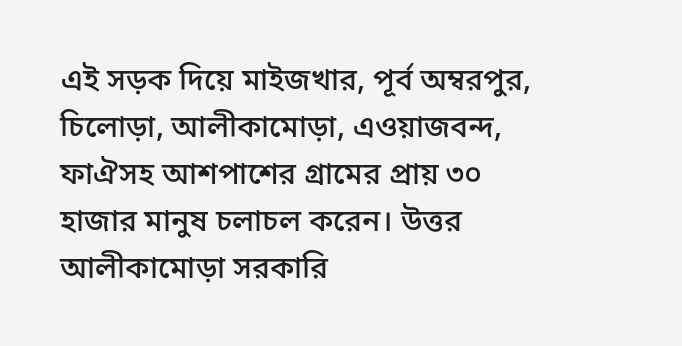এই সড়ক দিয়ে মাইজখার, পূর্ব অম্বরপুর, চিলোড়া, আলীকামোড়া, এওয়াজবন্দ, ফাঐসহ আশপাশের গ্রামের প্রায় ৩০ হাজার মানুষ চলাচল করেন। উত্তর আলীকামোড়া সরকারি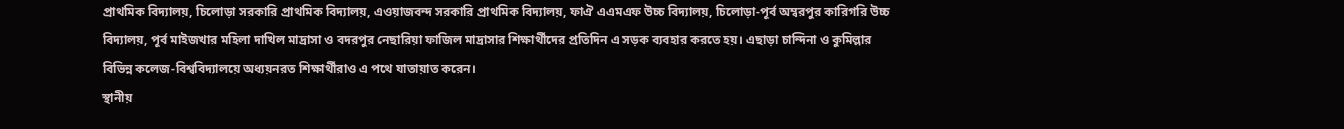প্রাথমিক বিদ্যালয়, চিলোড়া সরকারি প্রাথমিক বিদ্যালয়, এওয়াজবন্দ সরকারি প্রাথমিক বিদ্যালয়, ফাঐ এএমএফ উচ্চ বিদ্যালয়, চিলোড়া-পূর্ব অম্বরপুর কারিগরি উচ্চ বিদ্যালয়, পূর্ব মাইজখার মহিলা দাখিল মাদ্রাসা ও বদরপুর নেছারিয়া ফাজিল মাদ্রাসার শিক্ষার্থীদের প্রতিদিন এ সড়ক ব্যবহার করতে হয়। এছাড়া চান্দিনা ও কুমিল্লার বিভিন্ন কলেজ-বিশ্ববিদ্যালয়ে অধ্যয়নরত শিক্ষার্থীরাও এ পথে যাতায়াত করেন।
স্থানীয়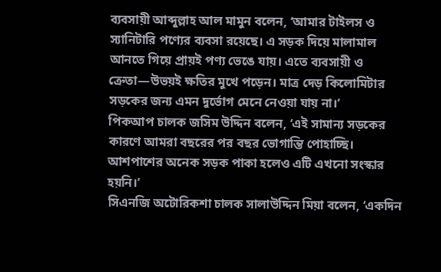ব্যবসায়ী আব্দুল্লাহ আল মামুন বলেন, ‘আমার টাইলস ও স্যানিটারি পণ্যের ব্যবসা রয়েছে। এ সড়ক দিয়ে মালামাল আনতে গিয়ে প্রায়ই পণ্য ভেঙে যায়। এতে ব্যবসায়ী ও ক্রেতা—উভয়ই ক্ষতির মুখে পড়েন। মাত্র দেড় কিলোমিটার সড়কের জন্য এমন দুর্ভোগ মেনে নেওয়া যায় না।’
পিকআপ চালক জসিম উদ্দিন বলেন, ‘এই সামান্য সড়কের কারণে আমরা বছরের পর বছর ভোগান্তি পোহাচ্ছি। আশপাশের অনেক সড়ক পাকা হলেও এটি এখনো সংস্কার হয়নি।’
সিএনজি অটোরিকশা চালক সালাউদ্দিন মিয়া বলেন, ‘একদিন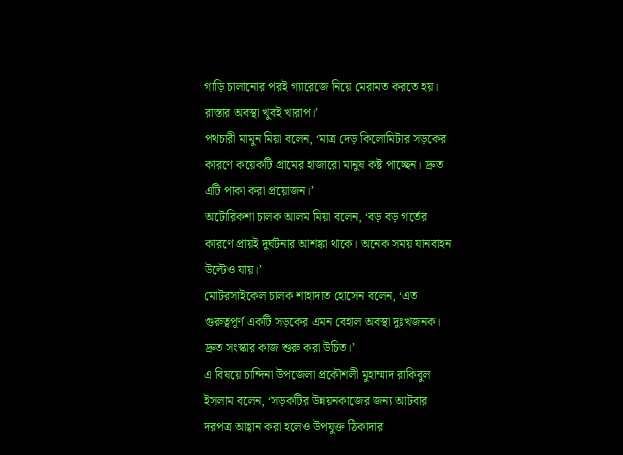গাড়ি চালানোর পরই গ্যারেজে নিয়ে মেরামত করতে হয়। রাস্তার অবস্থা খুবই খারাপ।’
পথচারী মামুন মিয়া বলেন, ‘মাত্র দেড় কিলোমিটার সড়কের কারণে কয়েকটি গ্রামের হাজারো মানুষ কষ্ট পাচ্ছেন। দ্রুত এটি পাকা করা প্রয়োজন।’
অটোরিকশা চালক আলম মিয়া বলেন, ‘বড় বড় গর্তের কারণে প্রায়ই দুর্ঘটনার আশঙ্কা থাকে। অনেক সময় যানবাহন উল্টেও যায়।’
মোটরসাইকেল চালক শাহাদাত হোসেন বলেন, ‘এত গুরুত্বপূর্ণ একটি সড়কের এমন বেহাল অবস্থা দুঃখজনক। দ্রুত সংস্কার কাজ শুরু করা উচিত।’
এ বিষয়ে চান্দিনা উপজেলা প্রকৌশলী মুহাম্মাদ রাকিবুল ইসলাম বলেন, ‘সড়কটির উন্নয়নকাজের জন্য আটবার দরপত্র আহ্বান করা হলেও উপযুক্ত ঠিকাদার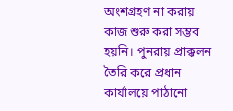অংশগ্রহণ না করায় কাজ শুরু করা সম্ভব হয়নি। পুনরায় প্রাক্কলন তৈরি করে প্রধান কার্যালয়ে পাঠানো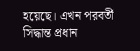হয়েছে। এখন পরবর্তী সিদ্ধান্ত প্রধান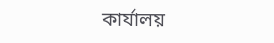কার্যালয়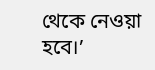থেকে নেওয়া হবে।’